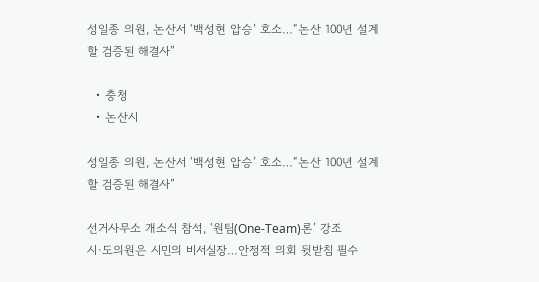성일종 의원, 논산서 ‘백성현 압승’ 호소…“논산 100년 설계할 검증된 해결사”

  • 충청
  • 논산시

성일종 의원, 논산서 ‘백성현 압승’ 호소…“논산 100년 설계할 검증된 해결사”

선거사무소 개소식 참석, ‘원팀(One-Team)론’ 강조
시·도의원은 시민의 비서실장…안정적 의회 뒷받침 필수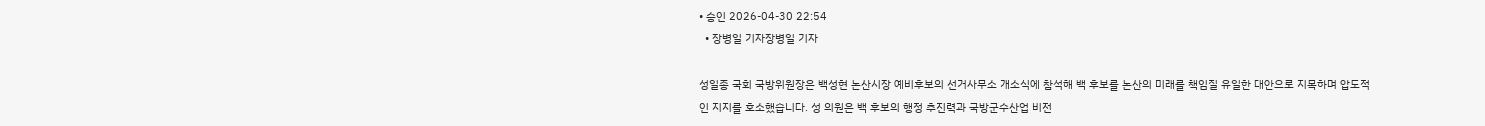• 승인 2026-04-30 22:54
  • 장병일 기자장병일 기자

성일종 국회 국방위원장은 백성현 논산시장 예비후보의 선거사무소 개소식에 참석해 백 후보를 논산의 미래를 책임질 유일한 대안으로 지목하며 압도적인 지지를 호소했습니다. 성 의원은 백 후보의 행정 추진력과 국방군수산업 비전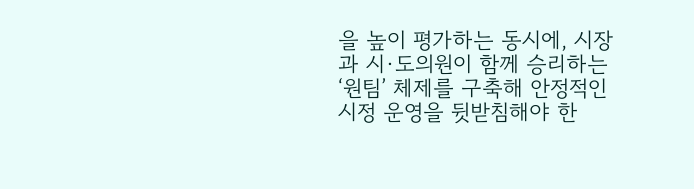을 높이 평가하는 동시에, 시장과 시·도의원이 함께 승리하는 ‘원팀’ 체제를 구축해 안정적인 시정 운영을 뒷받침해야 한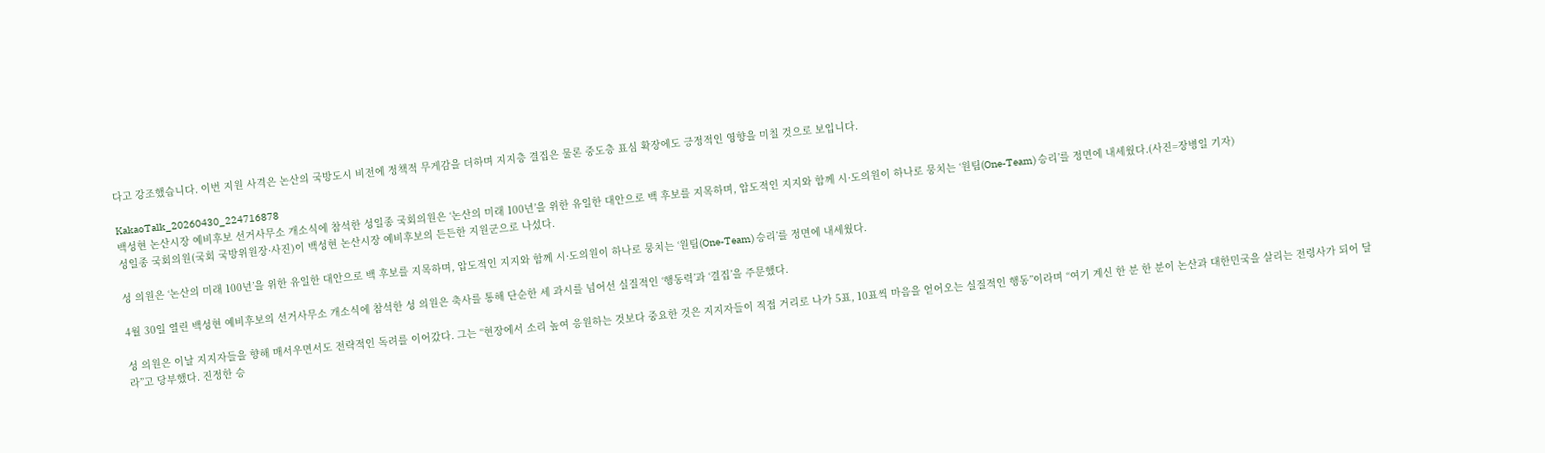다고 강조했습니다. 이번 지원 사격은 논산의 국방도시 비전에 정책적 무게감을 더하며 지지층 결집은 물론 중도층 표심 확장에도 긍정적인 영향을 미칠 것으로 보입니다.

KakaoTalk_20260430_224716878
백성현 논산시장 예비후보 선거사무소 개소식에 참석한 성일종 국회의원은 ‘논산의 미래 100년’을 위한 유일한 대안으로 백 후보를 지목하며, 압도적인 지지와 함께 시·도의원이 하나로 뭉치는 ‘원팀(One-Team) 승리’를 정면에 내세웠다.(사진=장병일 기자)
성일종 국회의원(국회 국방위원장·사진)이 백성현 논산시장 예비후보의 든든한 지원군으로 나섰다.

성 의원은 ‘논산의 미래 100년’을 위한 유일한 대안으로 백 후보를 지목하며, 압도적인 지지와 함께 시·도의원이 하나로 뭉치는 ‘원팀(One-Team) 승리’를 정면에 내세웠다.

4월 30일 열린 백성현 예비후보의 선거사무소 개소식에 참석한 성 의원은 축사를 통해 단순한 세 과시를 넘어선 실질적인 ‘행동력’과 ‘결집’을 주문했다.

성 의원은 이날 지지자들을 향해 매서우면서도 전략적인 독려를 이어갔다. 그는 “현장에서 소리 높여 응원하는 것보다 중요한 것은 지지자들이 직접 거리로 나가 5표, 10표씩 마음을 얻어오는 실질적인 행동”이라며 “여기 계신 한 분 한 분이 논산과 대한민국을 살리는 전령사가 되어 달라”고 당부했다. 진정한 승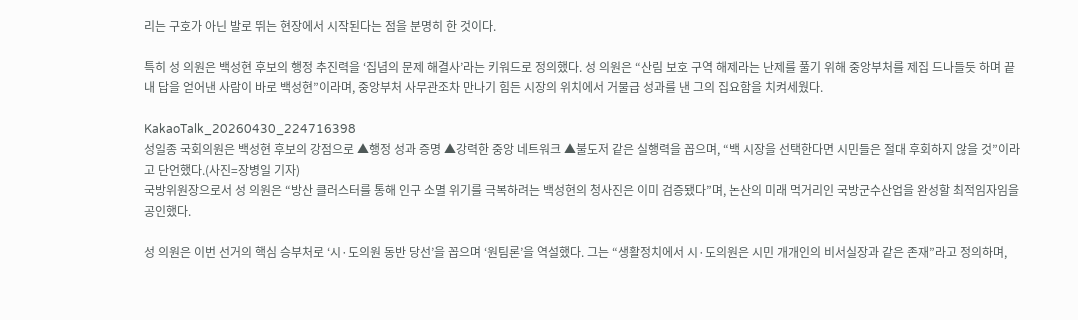리는 구호가 아닌 발로 뛰는 현장에서 시작된다는 점을 분명히 한 것이다.

특히 성 의원은 백성현 후보의 행정 추진력을 ‘집념의 문제 해결사’라는 키워드로 정의했다. 성 의원은 “산림 보호 구역 해제라는 난제를 풀기 위해 중앙부처를 제집 드나들듯 하며 끝내 답을 얻어낸 사람이 바로 백성현”이라며, 중앙부처 사무관조차 만나기 힘든 시장의 위치에서 거물급 성과를 낸 그의 집요함을 치켜세웠다.

KakaoTalk_20260430_224716398
성일종 국회의원은 백성현 후보의 강점으로 ▲행정 성과 증명 ▲강력한 중앙 네트워크 ▲불도저 같은 실행력을 꼽으며, “백 시장을 선택한다면 시민들은 절대 후회하지 않을 것”이라고 단언했다.(사진=장병일 기자)
국방위원장으로서 성 의원은 “방산 클러스터를 통해 인구 소멸 위기를 극복하려는 백성현의 청사진은 이미 검증됐다”며, 논산의 미래 먹거리인 국방군수산업을 완성할 최적임자임을 공인했다.

성 의원은 이번 선거의 핵심 승부처로 ‘시·도의원 동반 당선’을 꼽으며 ‘원팀론’을 역설했다. 그는 “생활정치에서 시·도의원은 시민 개개인의 비서실장과 같은 존재”라고 정의하며,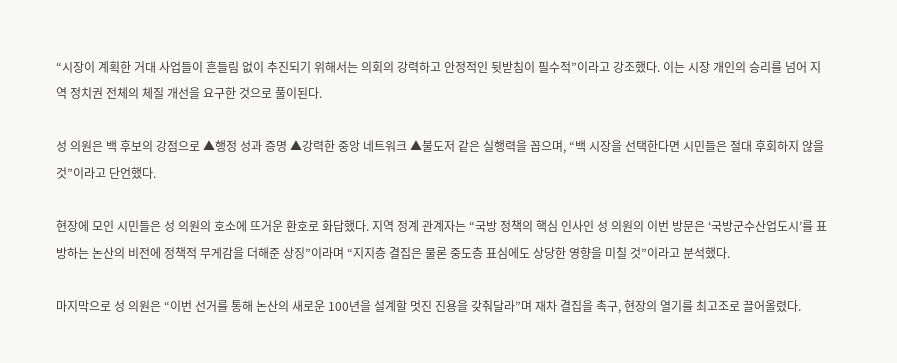“시장이 계획한 거대 사업들이 흔들림 없이 추진되기 위해서는 의회의 강력하고 안정적인 뒷받침이 필수적”이라고 강조했다. 이는 시장 개인의 승리를 넘어 지역 정치권 전체의 체질 개선을 요구한 것으로 풀이된다.

성 의원은 백 후보의 강점으로 ▲행정 성과 증명 ▲강력한 중앙 네트워크 ▲불도저 같은 실행력을 꼽으며, “백 시장을 선택한다면 시민들은 절대 후회하지 않을 것”이라고 단언했다.

현장에 모인 시민들은 성 의원의 호소에 뜨거운 환호로 화답했다. 지역 정계 관계자는 “국방 정책의 핵심 인사인 성 의원의 이번 방문은 ‘국방군수산업도시’를 표방하는 논산의 비전에 정책적 무게감을 더해준 상징”이라며 “지지층 결집은 물론 중도층 표심에도 상당한 영향을 미칠 것”이라고 분석했다.

마지막으로 성 의원은 “이번 선거를 통해 논산의 새로운 100년을 설계할 멋진 진용을 갖춰달라”며 재차 결집을 촉구, 현장의 열기를 최고조로 끌어올렸다.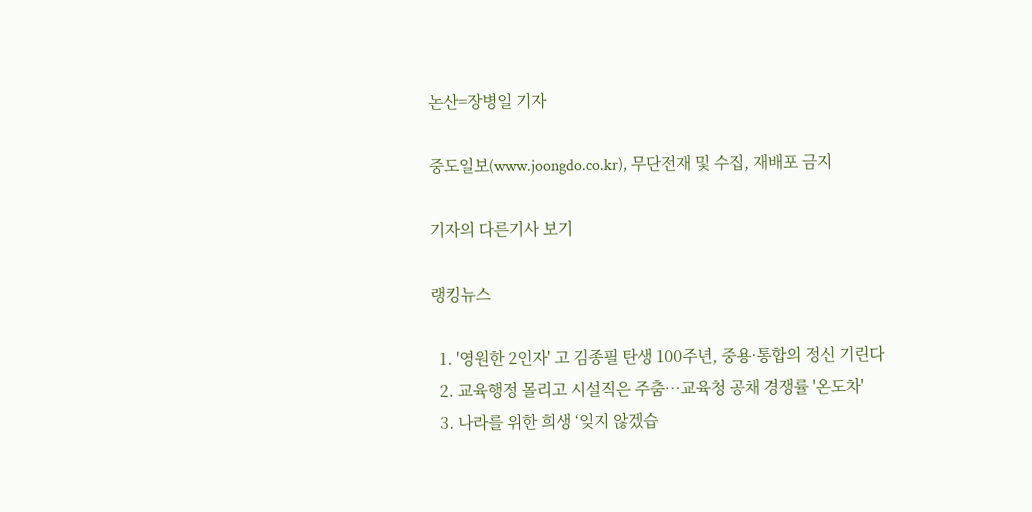논산=장병일 기자

중도일보(www.joongdo.co.kr), 무단전재 및 수집, 재배포 금지

기자의 다른기사 보기

랭킹뉴스

  1. '영원한 2인자' 고 김종필 탄생 100주년, 중용·통합의 정신 기린다
  2. 교육행정 몰리고 시설직은 주춤…교육청 공채 경쟁률 '온도차'
  3. 나라를 위한 희생 ‘잊지 않겠습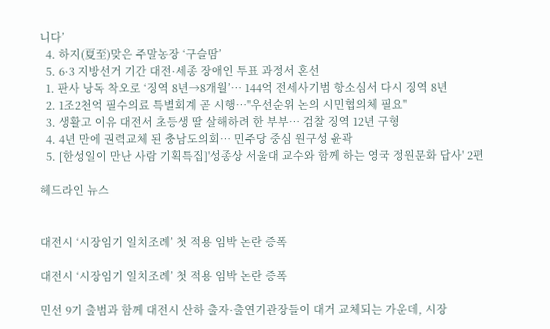니다’
  4. 하지(夏至)맞은 주말농장 ‘구슬땀’
  5. 6·3 지방선거 기간 대전·세종 장애인 투표 과정서 혼선
  1. 판사 낭독 착오로 ‘징역 8년→8개월’… 144억 전세사기범 항소심서 다시 징역 8년
  2. 1조2천억 필수의료 특별회계 곧 시행…"우선순위 논의 시민협의체 필요"
  3. 생활고 이유 대전서 초등생 딸 살해하려 한 부부… 검찰 징역 12년 구형
  4. 4년 만에 권력교체 된 충남도의회… 민주당 중심 원구성 윤곽
  5. [한성일이 만난 사람 기획특집]'성종상 서울대 교수와 함께 하는 영국 정원문화 답사' 2편

헤드라인 뉴스


대전시 ‘시장임기 일치조례’ 첫 적용 임박 논란 증폭

대전시 ‘시장임기 일치조례’ 첫 적용 임박 논란 증폭

민선 9기 출범과 함께 대전시 산하 출자·출연기관장들이 대거 교체되는 가운데, 시장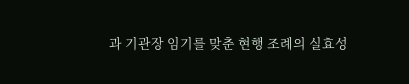과 기관장 임기를 맞춘 현행 조례의 실효성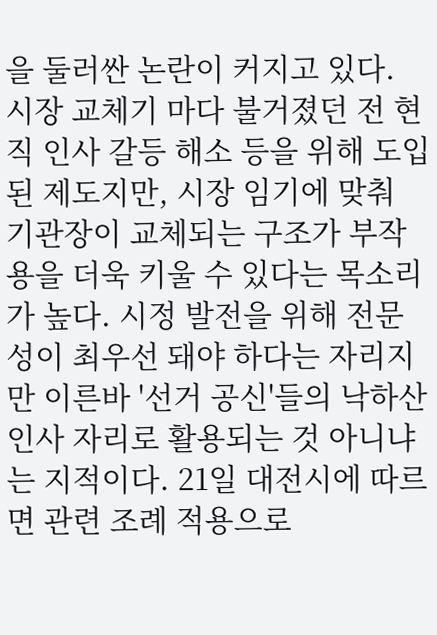을 둘러싼 논란이 커지고 있다. 시장 교체기 마다 불거졌던 전 현직 인사 갈등 해소 등을 위해 도입된 제도지만, 시장 임기에 맞춰 기관장이 교체되는 구조가 부작용을 더욱 키울 수 있다는 목소리가 높다. 시정 발전을 위해 전문성이 최우선 돼야 하다는 자리지만 이른바 '선거 공신'들의 낙하산 인사 자리로 활용되는 것 아니냐는 지적이다. 21일 대전시에 따르면 관련 조례 적용으로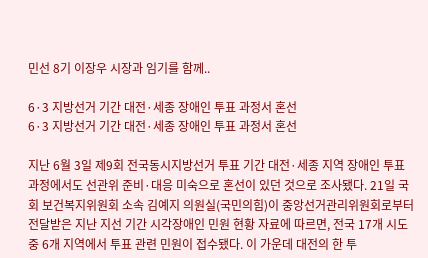민선 8기 이장우 시장과 임기를 함께..

6·3 지방선거 기간 대전·세종 장애인 투표 과정서 혼선
6·3 지방선거 기간 대전·세종 장애인 투표 과정서 혼선

지난 6월 3일 제9회 전국동시지방선거 투표 기간 대전·세종 지역 장애인 투표 과정에서도 선관위 준비·대응 미숙으로 혼선이 있던 것으로 조사됐다. 21일 국회 보건복지위원회 소속 김예지 의원실(국민의힘)이 중앙선거관리위원회로부터 전달받은 지난 지선 기간 시각장애인 민원 현황 자료에 따르면, 전국 17개 시도 중 6개 지역에서 투표 관련 민원이 접수됐다. 이 가운데 대전의 한 투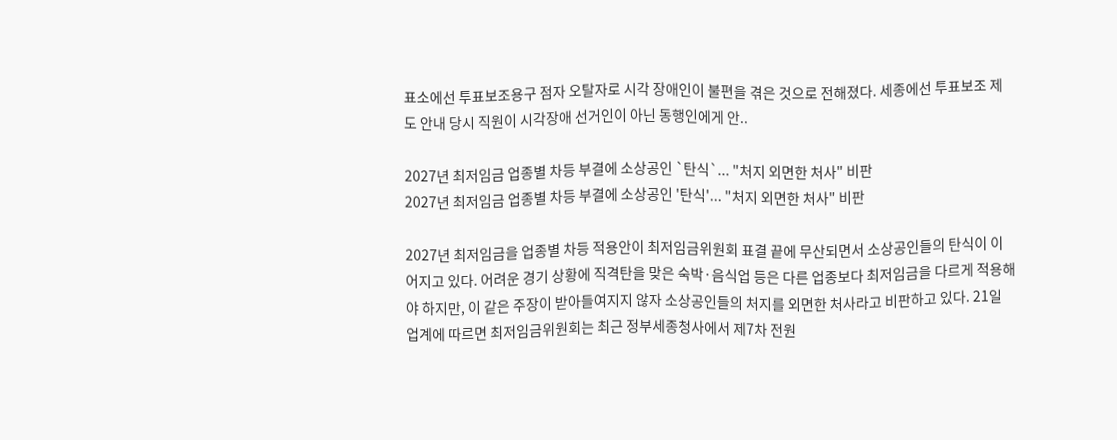표소에선 투표보조용구 점자 오탈자로 시각 장애인이 불편을 겪은 것으로 전해졌다. 세종에선 투표보조 제도 안내 당시 직원이 시각장애 선거인이 아닌 동행인에게 안..

2027년 최저임금 업종별 차등 부결에 소상공인 `탄식`... "처지 외면한 처사" 비판
2027년 최저임금 업종별 차등 부결에 소상공인 '탄식'... "처지 외면한 처사" 비판

2027년 최저임금을 업종별 차등 적용안이 최저임금위원회 표결 끝에 무산되면서 소상공인들의 탄식이 이어지고 있다. 어려운 경기 상황에 직격탄을 맞은 숙박·음식업 등은 다른 업종보다 최저임금을 다르게 적용해야 하지만, 이 같은 주장이 받아들여지지 않자 소상공인들의 처지를 외면한 처사라고 비판하고 있다. 21일 업계에 따르면 최저임금위원회는 최근 정부세종청사에서 제7차 전원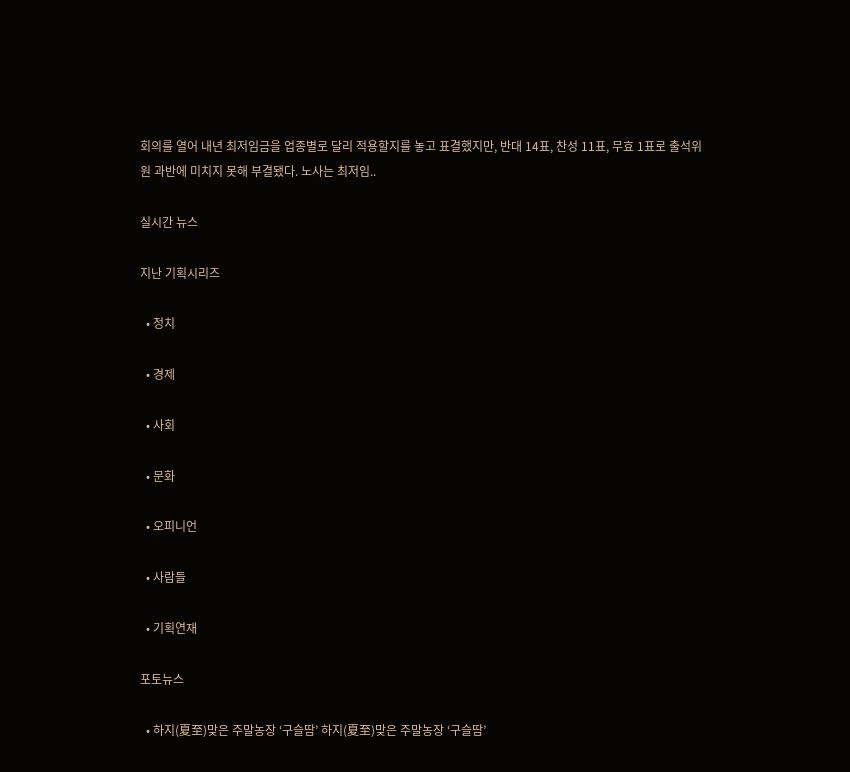회의를 열어 내년 최저임금을 업종별로 달리 적용할지를 놓고 표결했지만, 반대 14표, 찬성 11표, 무효 1표로 출석위원 과반에 미치지 못해 부결됐다. 노사는 최저임..

실시간 뉴스

지난 기획시리즈

  • 정치

  • 경제

  • 사회

  • 문화

  • 오피니언

  • 사람들

  • 기획연재

포토뉴스

  • 하지(夏至)맞은 주말농장 ‘구슬땀’ 하지(夏至)맞은 주말농장 ‘구슬땀’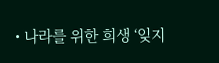• 나라를 위한 희생 ‘잊지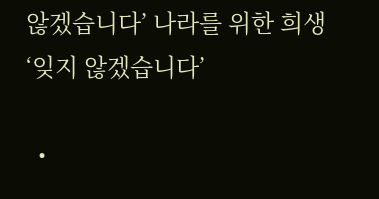않겠습니다’ 나라를 위한 희생 ‘잊지 않겠습니다’

  •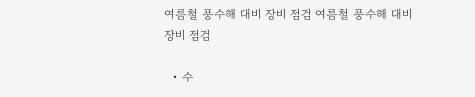여름철 풍수해 대비 장비 점검 여름철 풍수해 대비 장비 점검

  • 수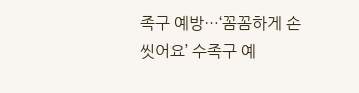족구 예방…‘꼼꼼하게 손 씻어요’ 수족구 예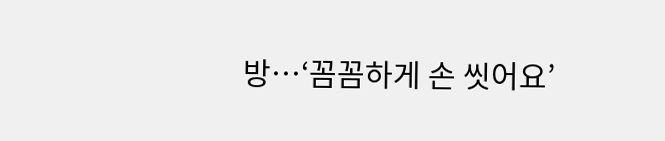방…‘꼼꼼하게 손 씻어요’